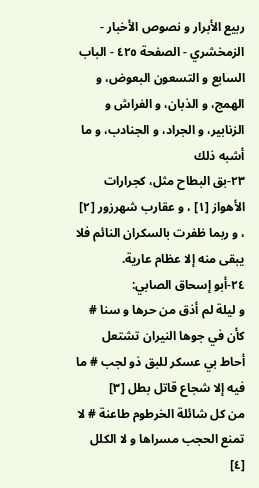ربيع الأبرار و نصوص الأخبار - الزمخشري - الصفحة ٤٢٥ - الباب السابع و التسعون البعوض، و الهمج، و الذبان، و الفراش و الزنابير، و الجراد، و الجنادب، و ما أشبه ذلك
٢٣-بق البطاح مثل، كجرارات الأهواز [١] ، و عقارب شهرزور [٢] ، و ربما ظفرت بالسكران النائم فلا يبقى منه إلا عظام عارية.
٢٤-أبو إسحاق الصابي:
و ليلة لم أذق من حرها و سنا # كأن في جوها النيران تشتعل
أحاط بي عسكر للبق ذو لجب # ما فيه إلا شجاع قاتل بطل [٣]
من كل شائلة الخرطوم طاعنة # لا تمنع الحجب مسراها و لا الكلل [٤]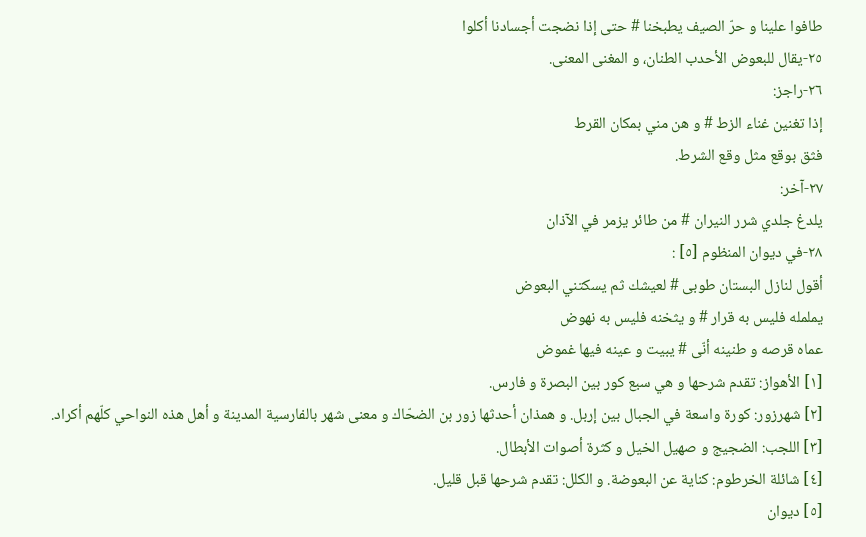طافوا علينا و حرّ الصيف يطبخنا # حتى إذا نضجت أجسادنا أكلوا
٢٥-يقال للبعوض الأحدب الطنان، و المغنى المعنى.
٢٦-راجز:
إذا تغنين غناء الزط # و هن مني بمكان القرط
فثق بوقع مثل وقع الشرط.
٢٧-آخر:
يلدغ جلدي شرر النيران # من طائر يزمر في الآذان
٢٨-في ديوان المنظوم [٥] :
أقول لنازل البستان طوبى # لعيشك ثم يسكتني البعوض
يململه فليس به قرار # و يثخنه فليس به نهوض
عماه قرصه و طنينه أنّى # يبيت و عينه فيها غموض
[١] الأهواز: تقدم شرحها و هي سبع كور بين البصرة و فارس.
[٢] شهرزور: كورة واسعة في الجبال بين إربل. و همذان أحدثها زور بن الضحّاك و معنى شهر بالفارسية المدينة و أهل هذه النواحي كلّهم أكراد.
[٣] اللجب: الضجيج و صهيل الخيل و كثرة أصوات الأبطال.
[٤] شائلة الخرطوم: كناية عن البعوضة. و الكلل: تقدم شرحها قبل قليل.
[٥] ديوان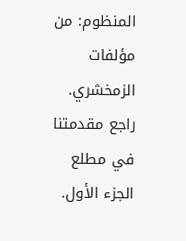المنظوم: من مؤلفات الزمخشري. راجع مقدمتنا في مطلع الجزء الأول.